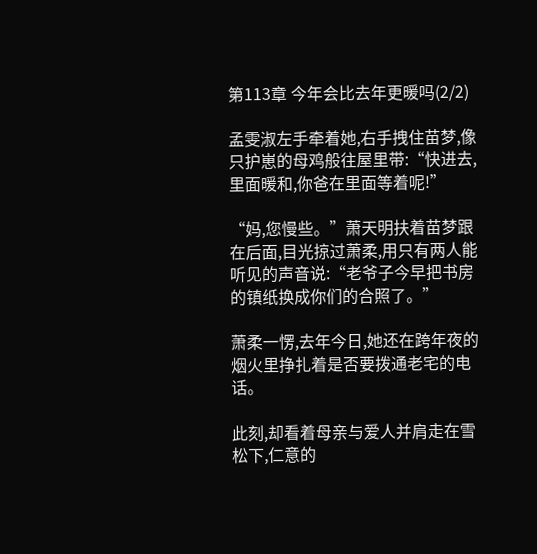第113章 今年会比去年更暖吗(2/2)

孟雯淑左手牵着她,右手拽住苗梦,像只护崽的母鸡般往屋里带:“快进去,里面暖和,你爸在里面等着呢!”

“妈,您慢些。”萧天明扶着苗梦跟在后面,目光掠过萧柔,用只有两人能听见的声音说:“老爷子今早把书房的镇纸换成你们的合照了。”

萧柔一愣,去年今日,她还在跨年夜的烟火里挣扎着是否要拨通老宅的电话。

此刻,却看着母亲与爱人并肩走在雪松下,仁意的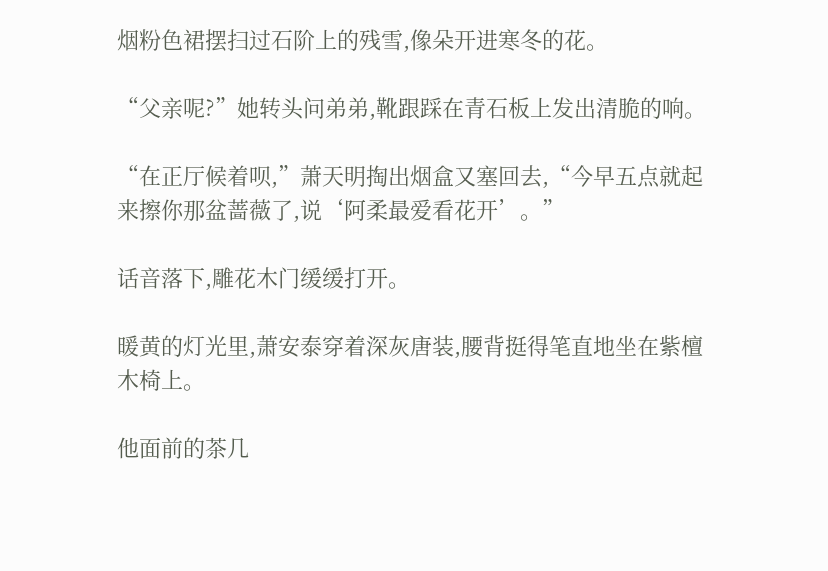烟粉色裙摆扫过石阶上的残雪,像朵开进寒冬的花。

“父亲呢?”她转头问弟弟,靴跟踩在青石板上发出清脆的响。

“在正厅候着呗,”萧天明掏出烟盒又塞回去,“今早五点就起来擦你那盆蔷薇了,说‘阿柔最爱看花开’。”

话音落下,雕花木门缓缓打开。

暖黄的灯光里,萧安泰穿着深灰唐装,腰背挺得笔直地坐在紫檀木椅上。

他面前的茶几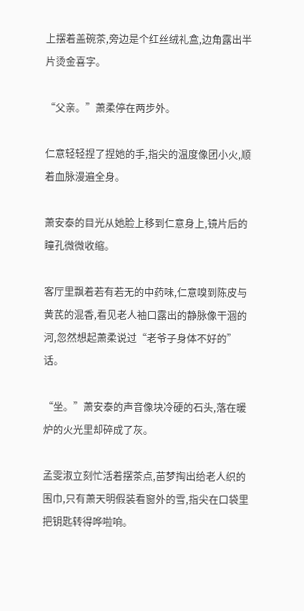上摆着盖碗茶,旁边是个红丝绒礼盒,边角露出半片烫金喜字。

“父亲。”萧柔停在两步外。

仁意轻轻捏了捏她的手,指尖的温度像团小火,顺着血脉漫遍全身。

萧安泰的目光从她脸上移到仁意身上,镜片后的瞳孔微微收缩。

客厅里飘着若有若无的中药味,仁意嗅到陈皮与黄芪的混香,看见老人袖口露出的静脉像干涸的河,忽然想起萧柔说过“老爷子身体不好的”话。

“坐。”萧安泰的声音像块冷硬的石头,落在暖炉的火光里却碎成了灰。

孟雯淑立刻忙活着摆茶点,苗梦掏出给老人织的围巾,只有萧天明假装看窗外的雪,指尖在口袋里把钥匙转得哗啦响。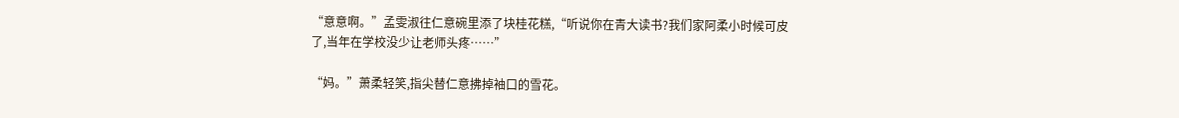“意意啊。”孟雯淑往仁意碗里添了块桂花糕,“听说你在青大读书?我们家阿柔小时候可皮了,当年在学校没少让老师头疼……”

“妈。”萧柔轻笑,指尖替仁意拂掉袖口的雪花。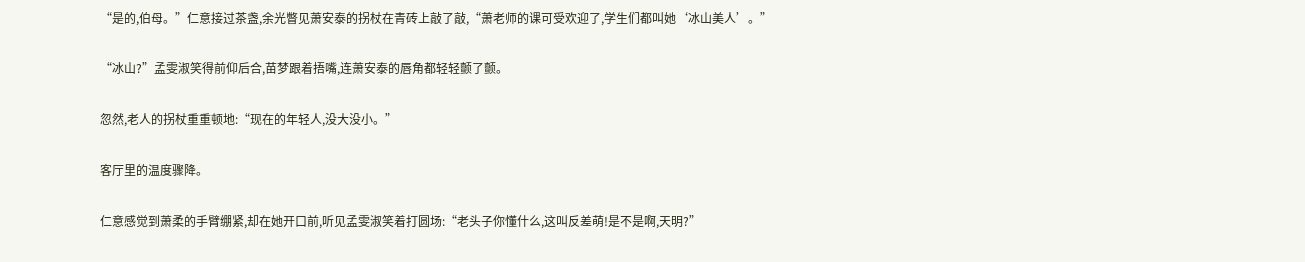“是的,伯母。”仁意接过茶盏,余光瞥见萧安泰的拐杖在青砖上敲了敲,“萧老师的课可受欢迎了,学生们都叫她‘冰山美人’。”

“冰山?”孟雯淑笑得前仰后合,苗梦跟着捂嘴,连萧安泰的唇角都轻轻颤了颤。

忽然,老人的拐杖重重顿地:“现在的年轻人,没大没小。”

客厅里的温度骤降。

仁意感觉到萧柔的手臂绷紧,却在她开口前,听见孟雯淑笑着打圆场:“老头子你懂什么,这叫反差萌!是不是啊,天明?”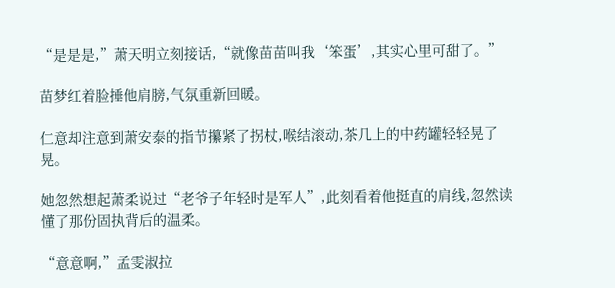“是是是,”萧天明立刻接话,“就像苗苗叫我‘笨蛋’,其实心里可甜了。”

苗梦红着脸捶他肩膀,气氛重新回暖。

仁意却注意到萧安泰的指节攥紧了拐杖,喉结滚动,茶几上的中药罐轻轻晃了晃。

她忽然想起萧柔说过“老爷子年轻时是军人”,此刻看着他挺直的肩线,忽然读懂了那份固执背后的温柔。

“意意啊,”孟雯淑拉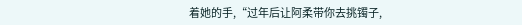着她的手,“过年后让阿柔带你去挑镯子,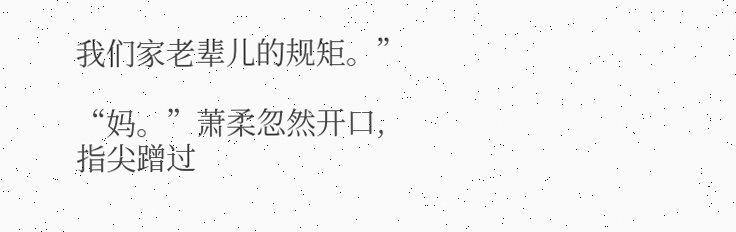我们家老辈儿的规矩。”

“妈。”萧柔忽然开口,指尖蹭过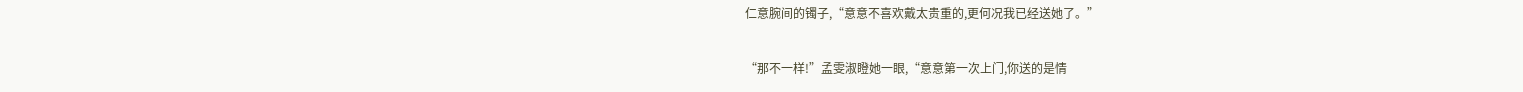仁意腕间的镯子,“意意不喜欢戴太贵重的,更何况我已经送她了。”

“那不一样!”孟雯淑瞪她一眼,“意意第一次上门,你送的是情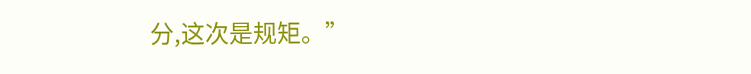分,这次是规矩。”